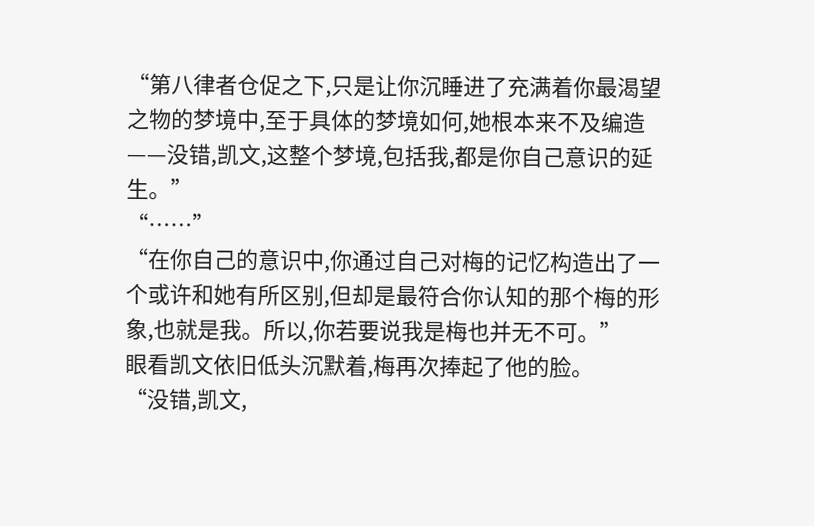“第八律者仓促之下,只是让你沉睡进了充满着你最渴望之物的梦境中,至于具体的梦境如何,她根本来不及编造——没错,凯文,这整个梦境,包括我,都是你自己意识的延生。”
“……”
“在你自己的意识中,你通过自己对梅的记忆构造出了一个或许和她有所区别,但却是最符合你认知的那个梅的形象,也就是我。所以,你若要说我是梅也并无不可。”
眼看凯文依旧低头沉默着,梅再次捧起了他的脸。
“没错,凯文,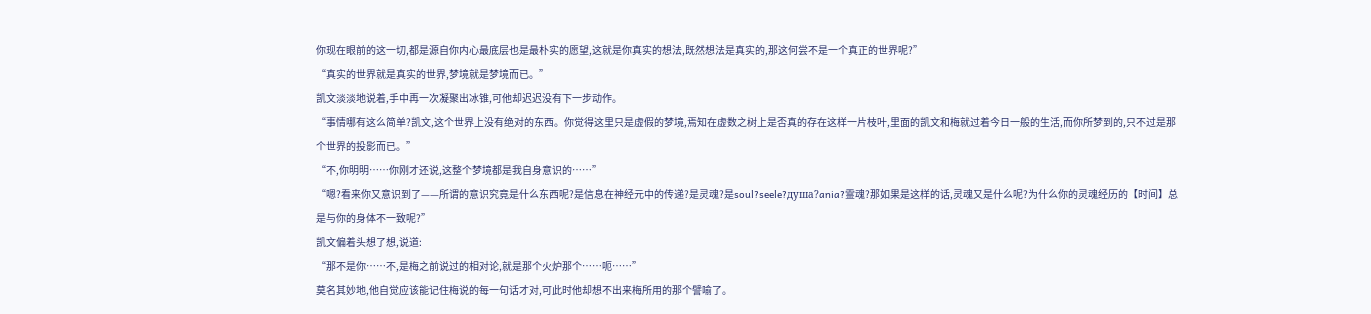你现在眼前的这一切,都是源自你内心最底层也是最朴实的愿望,这就是你真实的想法,既然想法是真实的,那这何尝不是一个真正的世界呢?”
“真实的世界就是真实的世界,梦境就是梦境而已。”
凯文淡淡地说着,手中再一次凝聚出冰锥,可他却迟迟没有下一步动作。
“事情哪有这么简单?凯文,这个世界上没有绝对的东西。你觉得这里只是虚假的梦境,焉知在虚数之树上是否真的存在这样一片枝叶,里面的凯文和梅就过着今日一般的生活,而你所梦到的,只不过是那个世界的投影而已。”
“不,你明明……你刚才还说,这整个梦境都是我自身意识的……”
“嗯?看来你又意识到了——所谓的意识究竟是什么东西呢?是信息在神经元中的传递?是灵魂?是soul?seele?дyшa?ania?霊魂?那如果是这样的话,灵魂又是什么呢?为什么你的灵魂经历的【时间】总是与你的身体不一致呢?”
凯文偏着头想了想,说道:
“那不是你……不,是梅之前说过的相对论,就是那个火炉那个……呃……”
莫名其妙地,他自觉应该能记住梅说的每一句话才对,可此时他却想不出来梅所用的那个譬喻了。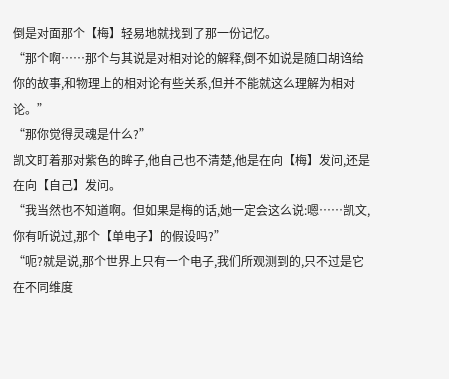倒是对面那个【梅】轻易地就找到了那一份记忆。
“那个啊……那个与其说是对相对论的解释,倒不如说是随口胡诌给你的故事,和物理上的相对论有些关系,但并不能就这么理解为相对论。”
“那你觉得灵魂是什么?”
凯文盯着那对紫色的眸子,他自己也不清楚,他是在向【梅】发问,还是在向【自己】发问。
“我当然也不知道啊。但如果是梅的话,她一定会这么说:嗯……凯文,你有听说过,那个【单电子】的假设吗?”
“呃?就是说,那个世界上只有一个电子,我们所观测到的,只不过是它在不同维度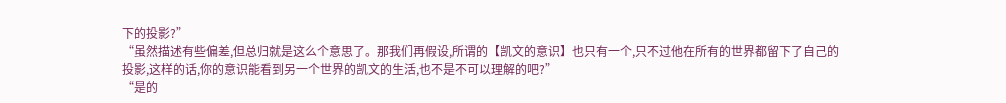下的投影?”
“虽然描述有些偏差,但总归就是这么个意思了。那我们再假设,所谓的【凯文的意识】也只有一个,只不过他在所有的世界都留下了自己的投影,这样的话,你的意识能看到另一个世界的凯文的生活,也不是不可以理解的吧?”
“是的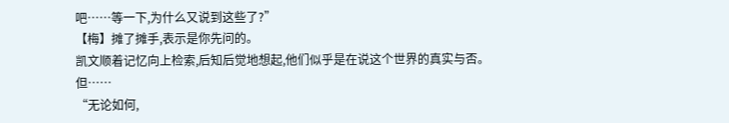吧……等一下,为什么又说到这些了?”
【梅】摊了摊手,表示是你先问的。
凯文顺着记忆向上检索,后知后觉地想起,他们似乎是在说这个世界的真实与否。
但……
“无论如何,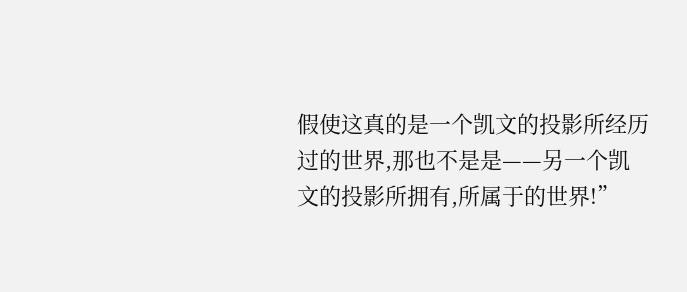假使这真的是一个凯文的投影所经历过的世界,那也不是是——另一个凯文的投影所拥有,所属于的世界!”